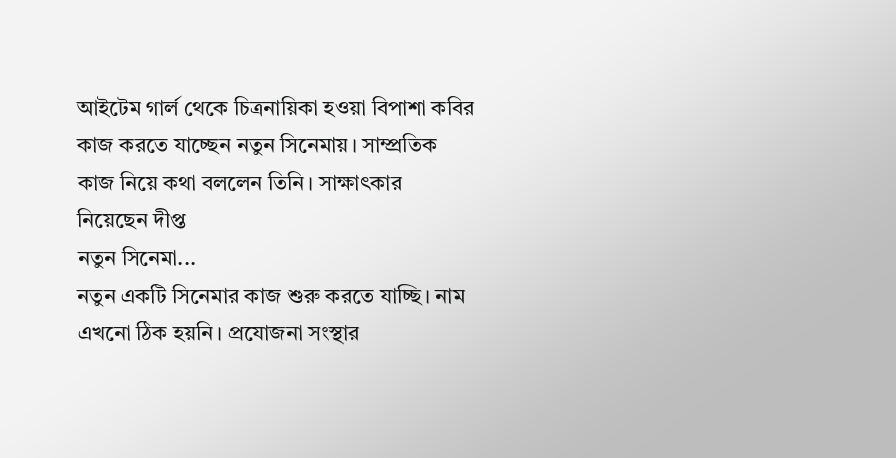আইটেম গার্ল থেকে চিত্রনায়িকা হওয়া বিপাশা কবির কাজ করতে যাচ্ছেন নতুন সিনেমায়। সাম্প্রতিক কাজ নিয়ে কথা বললেন তিনি। সাক্ষাৎকার নিয়েছেন দীপ্ত
নতুন সিনেমা...
নতুন একটি সিনেমার কাজ শুরু করতে যাচ্ছি। নাম এখনো ঠিক হয়নি। প্রযোজনা সংস্থার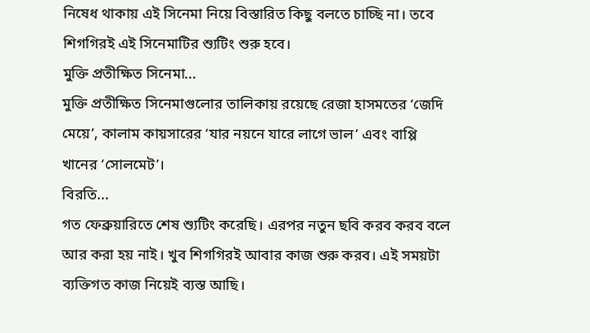নিষেধ থাকায় এই সিনেমা নিয়ে বিস্তারিত কিছু বলতে চাচ্ছি না। তবে শিগগিরই এই সিনেমাটির শ্যুটিং শুরু হবে।
মুক্তি প্রতীক্ষিত সিনেমা...
মুক্তি প্রতীক্ষিত সিনেমাগুলোর তালিকায় রয়েছে রেজা হাসমতের ‘জেদি মেয়ে’, কালাম কায়সারের ‘যার নয়নে যারে লাগে ভাল’ এবং বাপ্পি খানের ‘সোলমেট’।
বিরতি...
গত ফেব্রুয়ারিতে শেষ শ্যুটিং করেছি। এরপর নতুন ছবি করব করব বলে আর করা হয় নাই। খুব শিগগিরই আবার কাজ শুরু করব। এই সময়টা ব্যক্তিগত কাজ নিয়েই ব্যস্ত আছি।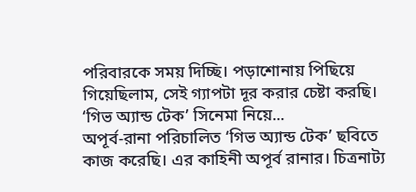পরিবারকে সময় দিচ্ছি। পড়াশোনায় পিছিয়ে গিয়েছিলাম, সেই গ্যাপটা দূর করার চেষ্টা করছি।
‘গিভ অ্যান্ড টেক’ সিনেমা নিয়ে...
অপূর্ব-রানা পরিচালিত ‘গিভ অ্যান্ড টেক’ ছবিতে কাজ করেছি। এর কাহিনী অপূর্ব রানার। চিত্রনাট্য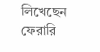লিখেছেন ফেরারি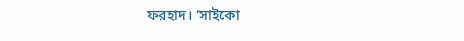ফরহাদ। ‘সাইকো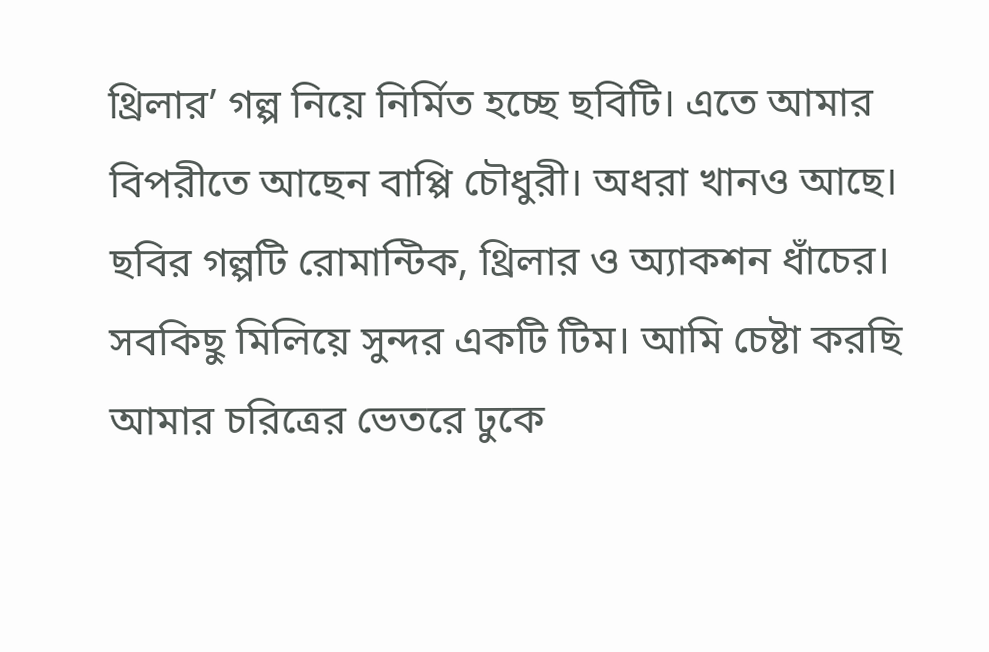থ্রিলার’ গল্প নিয়ে নির্মিত হচ্ছে ছবিটি। এতে আমার বিপরীতে আছেন বাপ্পি চৌধুরী। অধরা খানও আছে। ছবির গল্পটি রোমান্টিক, থ্রিলার ও অ্যাকশন ধাঁচের। সবকিছু মিলিয়ে সুন্দর একটি টিম। আমি চেষ্টা করছি আমার চরিত্রের ভেতরে ঢুকে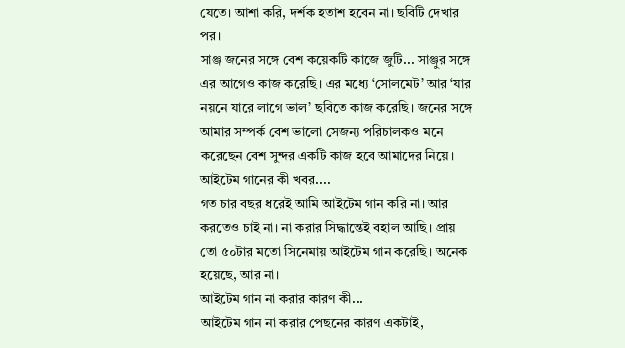যেতে। আশা করি, দর্শক হতাশ হবেন না। ছবিটি দেখার পর।
সাঞ্জ জনের সঙ্গে বেশ কয়েকটি কাজে জুটি... সাঞ্জুর সঙ্গে এর আগেও কাজ করেছি। এর মধ্যে ‘সোলমেট’ আর ‘যার নয়নে যারে লাগে ভাল’ ছবিতে কাজ করেছি। জনের সঙ্গে আমার সম্পর্ক বেশ ভালো সেজন্য পরিচালকও মনে করেছেন বেশ সুন্দর একটি কাজ হবে আমাদের নিয়ে।
আইটেম গানের কী খবর....
গত চার বছর ধরেই আমি আইটেম গান করি না। আর করতেও চাই না। না করার সিদ্ধান্তেই বহাল আছি। প্রায় তো ৫০টার মতো সিনেমায় আইটেম গান করেছি। অনেক হয়েছে, আর না।
আইটেম গান না করার কারণ কী...
আইটেম গান না করার পেছনের কারণ একটাই,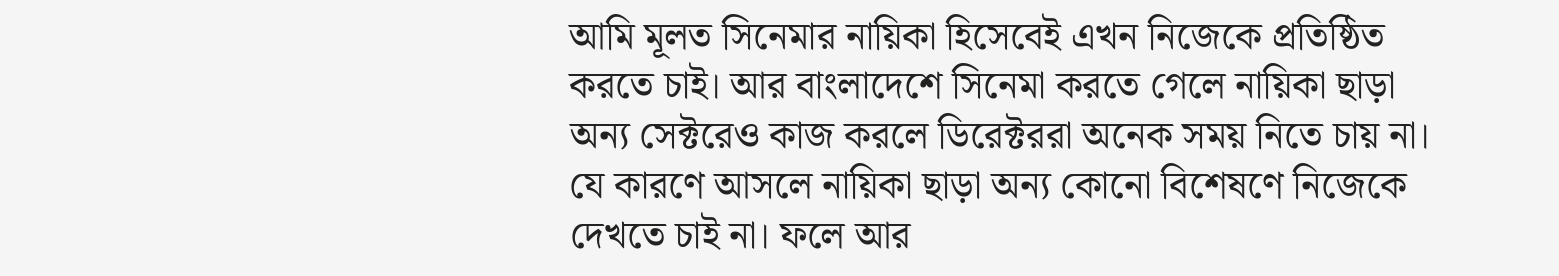আমি মূলত সিনেমার নায়িকা হিসেবেই এখন নিজেকে প্রতিষ্ঠিত করতে চাই। আর বাংলাদেশে সিনেমা করতে গেলে নায়িকা ছাড়া অন্য সেক্টরেও কাজ করলে ডিরেক্টররা অনেক সময় নিতে চায় না। যে কারণে আসলে নায়িকা ছাড়া অন্য কোনো বিশেষণে নিজেকে দেখতে চাই না। ফলে আর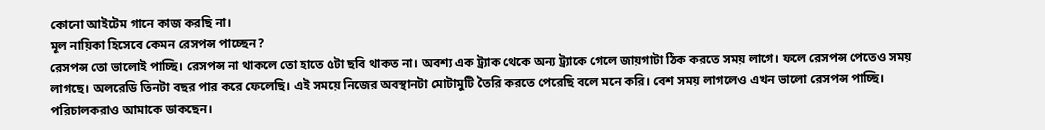কোনো আইটেম গানে কাজ করছি না।
মূল নায়িকা হিসেবে কেমন রেসপন্স পাচ্ছেন?
রেসপন্স তো ভালোই পাচ্ছি। রেসপন্স না থাকলে তো হাতে ৫টা ছবি থাকত না। অবশ্য এক ট্র্যাক থেকে অন্য ট্র্যাকে গেলে জায়গাটা ঠিক করতে সময় লাগে। ফলে রেসপন্স পেতেও সময় লাগছে। অলরেডি তিনটা বছর পার করে ফেলেছি। এই সময়ে নিজের অবস্থানটা মোটামুটি তৈরি করতে পেরেছি বলে মনে করি। বেশ সময় লাগলেও এখন ভালো রেসপন্স পাচ্ছি। পরিচালকরাও আমাকে ডাকছেন।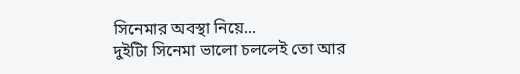সিনেমার অবস্থা নিয়ে...
দুইটিা সিনেমা ভালো চললেই তো আর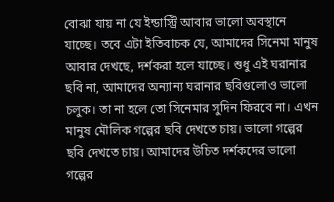বোঝা যায় না যে ইন্ডাস্ট্রি আবার ভালো অবস্থানে যাচ্ছে। তবে এটা ইতিবাচক যে, আমাদের সিনেমা মানুষ আবার দেখছে, দর্শকরা হলে যাচ্ছে। শুধু এই ঘরানার ছবি না, আমাদের অন্যান্য ঘরানার ছবিগুলোও ভালো চলুক। তা না হলে তো সিনেমার সুদিন ফিরবে না। এখন মানুষ মৌলিক গল্পের ছবি দেখতে চায়। ভালো গল্পের ছবি দেখতে চায়। আমাদের উচিত দর্শকদের ভালো গল্পের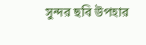সুন্দর ছবি উপহার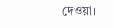দেওয়া।